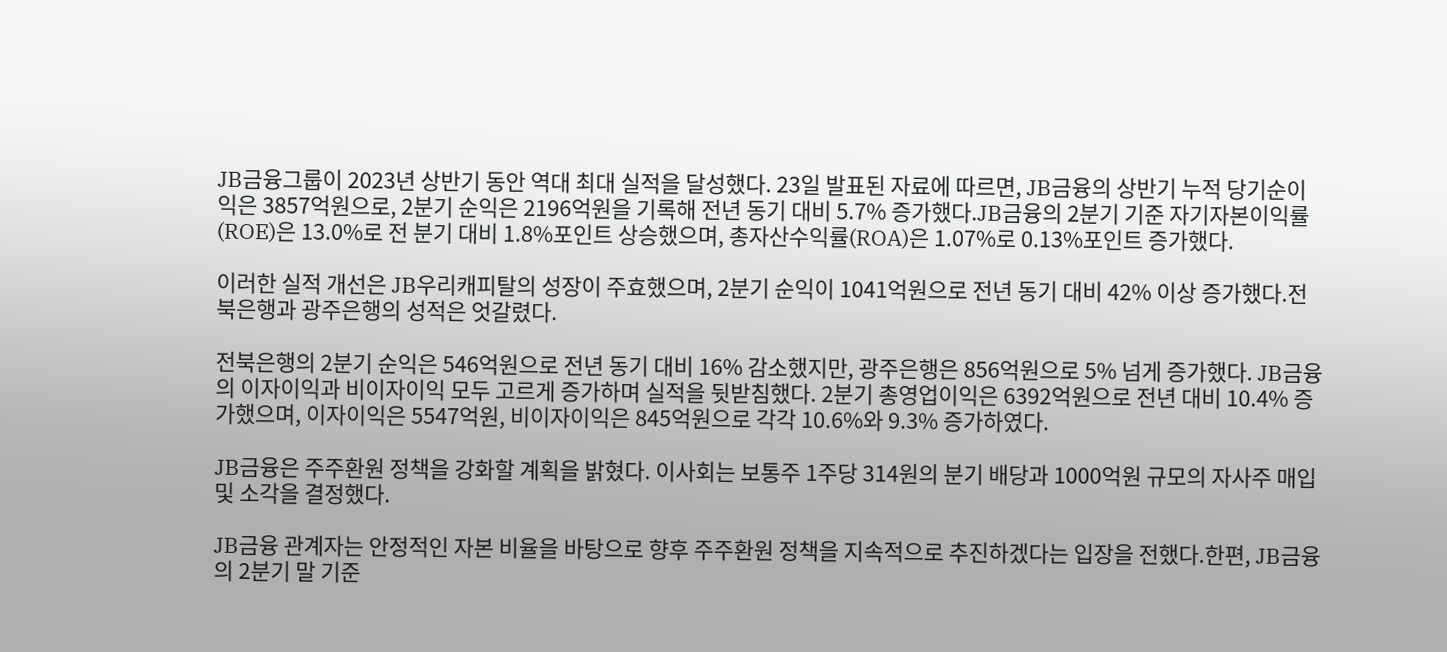JB금융그룹이 2023년 상반기 동안 역대 최대 실적을 달성했다. 23일 발표된 자료에 따르면, JB금융의 상반기 누적 당기순이익은 3857억원으로, 2분기 순익은 2196억원을 기록해 전년 동기 대비 5.7% 증가했다.JB금융의 2분기 기준 자기자본이익률(ROE)은 13.0%로 전 분기 대비 1.8%포인트 상승했으며, 총자산수익률(ROA)은 1.07%로 0.13%포인트 증가했다.

이러한 실적 개선은 JB우리캐피탈의 성장이 주효했으며, 2분기 순익이 1041억원으로 전년 동기 대비 42% 이상 증가했다.전북은행과 광주은행의 성적은 엇갈렸다.

전북은행의 2분기 순익은 546억원으로 전년 동기 대비 16% 감소했지만, 광주은행은 856억원으로 5% 넘게 증가했다. JB금융의 이자이익과 비이자이익 모두 고르게 증가하며 실적을 뒷받침했다. 2분기 총영업이익은 6392억원으로 전년 대비 10.4% 증가했으며, 이자이익은 5547억원, 비이자이익은 845억원으로 각각 10.6%와 9.3% 증가하였다.

JB금융은 주주환원 정책을 강화할 계획을 밝혔다. 이사회는 보통주 1주당 314원의 분기 배당과 1000억원 규모의 자사주 매입 및 소각을 결정했다.

JB금융 관계자는 안정적인 자본 비율을 바탕으로 향후 주주환원 정책을 지속적으로 추진하겠다는 입장을 전했다.한편, JB금융의 2분기 말 기준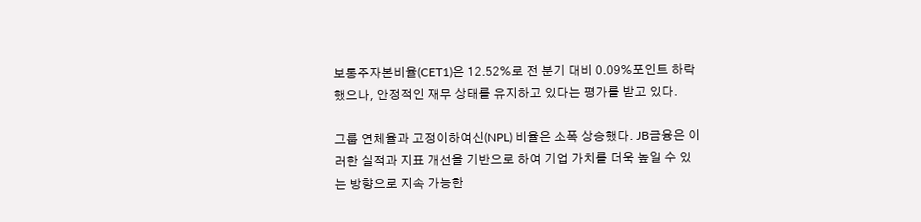보통주자본비율(CET1)은 12.52%로 전 분기 대비 0.09%포인트 하락했으나, 안정적인 재무 상태를 유지하고 있다는 평가를 받고 있다.

그룹 연체율과 고정이하여신(NPL) 비율은 소폭 상승했다. JB금융은 이러한 실적과 지표 개선을 기반으로 하여 기업 가치를 더욱 높일 수 있는 방향으로 지속 가능한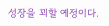성장을 꾀할 예정이다.